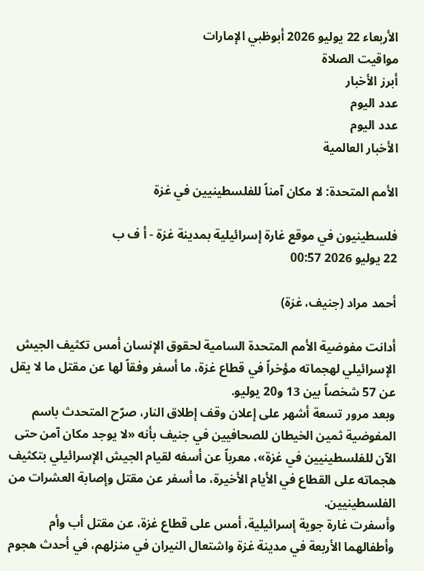الأربعاء 22 يوليو 2026 أبوظبي الإمارات
مواقيت الصلاة
أبرز الأخبار
عدد اليوم
عدد اليوم
الأخبار العالمية

الأمم المتحدة: لا مكان آمناً للفلسطينيين في غزة

فلسطينيون في موقع غارة إسرائيلية بمدينة غزة - أ ف ب
22 يوليو 2026 00:57

أحمد مراد (جنيف، غزة)

أدانت مفوضية الأمم المتحدة السامية لحقوق الإنسان أمس تكثيف الجيش الإسرائيلي لهجماته مؤخراً في قطاع غزة، ما أسفر وفقاً لها عن مقتل ما لا يقل عن 57 شخصاً بين 13 و20 يوليو.
وبعد مرور تسعة أشهر على إعلان وقف إطلاق النار، صرّح المتحدث باسم المفوضية ثمين الخيطان للصحافيين في جنيف بأنه «لا يوجد مكان آمن حتى الآن للفلسطينيين في غزة»، معرباً عن أسفه لقيام الجيش الإسرائيلي بتكثيف هجماته على القطاع في الأيام الأخيرة، ما أسفر عن مقتل وإصابة العشرات من الفلسطينيين.
وأسفرت غارة جوية إسرائيلية، أمس على قطاع غزة، عن مقتل أب وأم وأطفالهما الأربعة في مدينة غزة واشتعال النيران في منزلهم، في أحدث هجوم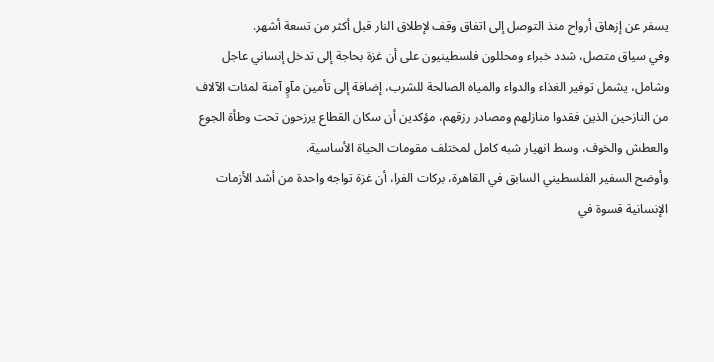يسفر عن إزهاق أرواح منذ التوصل إلى اتفاق وقف لإطلاق النار قبل أكثر من تسعة أشهر.
وفي سياق متصل، شدد خبراء ومحللون فلسطينيون على أن غزة بحاجة إلى تدخل إنساني عاجل وشامل، يشمل توفير الغذاء والدواء والمياه الصالحة للشرب، إضافة إلى تأمين مآوٍ آمنة لمئات الآلاف من النازحين الذين فقدوا منازلهم ومصادر رزقهم، مؤكدين أن سكان القطاع يرزحون تحت وطأة الجوع والعطش والخوف، وسط انهيار شبه كامل لمختلف مقومات الحياة الأساسية.
وأوضح السفير الفلسطيني السابق في القاهرة، بركات الفرا، أن غزة تواجه واحدة من أشد الأزمات الإنسانية قسوة في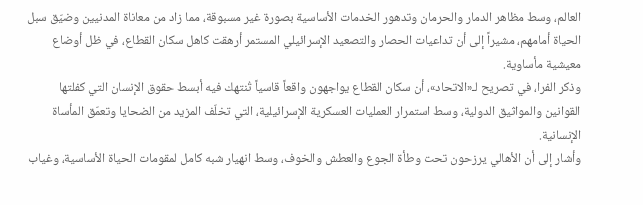العالم، وسط مظاهر الدمار والحرمان وتدهور الخدمات الأساسية بصورة غير مسبوقة، مما زاد من معاناة المدنيين وضيّق سبل الحياة أمامهم، مشيراً إلى أن تداعيات الحصار والتصعيد الإسرائيلي المستمر أرهقت كاهل سكان القطاع، في ظل أوضاع معيشية مأساوية.
وذكر الفرا، في تصريح لـ«الاتحاد»، أن سكان القطاع يواجهون واقعاً قاسياً تُنتهك فيه أبسط حقوق الإنسان التي كفلتها القوانين والمواثيق الدولية، وسط استمرار العمليات العسكرية الإسرائيلية، التي تخلّف المزيد من الضحايا وتعمّق المأساة الإنسانية.
وأشار إلى أن الأهالي يرزحون تحت وطأة الجوع والعطش والخوف، وسط انهيار شبه كامل لمقومات الحياة الأساسية، وغياب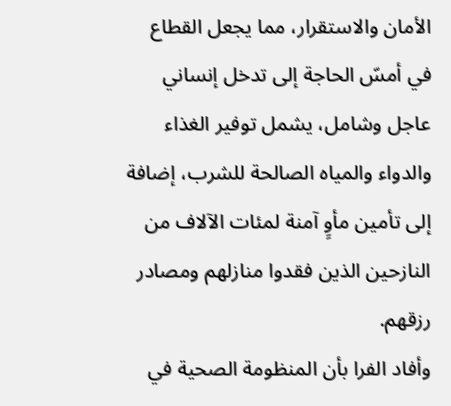الأمان والاستقرار، مما يجعل القطاع في أمسّ الحاجة إلى تدخل إنساني عاجل وشامل، يشمل توفير الغذاء والدواء والمياه الصالحة للشرب، إضافة إلى تأمين مأوٍ آمنة لمئات الآلاف من النازحين الذين فقدوا منازلهم ومصادر رزقهم.
وأفاد الفرا بأن المنظومة الصحية في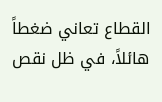القطاع تعاني ضغطاً هائلاً، في ظل نقص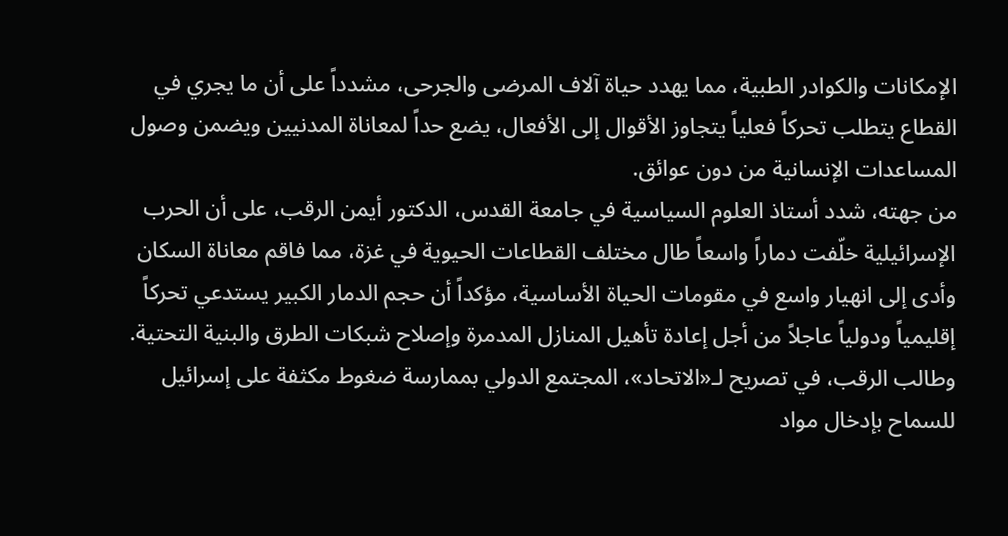الإمكانات والكوادر الطبية، مما يهدد حياة آلاف المرضى والجرحى، مشدداً على أن ما يجري في القطاع يتطلب تحركاً فعلياً يتجاوز الأقوال إلى الأفعال، يضع حداً لمعاناة المدنيين ويضمن وصول المساعدات الإنسانية من دون عوائق.
من جهته، شدد أستاذ العلوم السياسية في جامعة القدس، الدكتور أيمن الرقب، على أن الحرب الإسرائيلية خلّفت دماراً واسعاً طال مختلف القطاعات الحيوية في غزة، مما فاقم معاناة السكان وأدى إلى انهيار واسع في مقومات الحياة الأساسية، مؤكداً أن حجم الدمار الكبير يستدعي تحركاً إقليمياً ودولياً عاجلاً من أجل إعادة تأهيل المنازل المدمرة وإصلاح شبكات الطرق والبنية التحتية.
وطالب الرقب، في تصريح لـ«الاتحاد»، المجتمع الدولي بممارسة ضغوط مكثفة على إسرائيل للسماح بإدخال مواد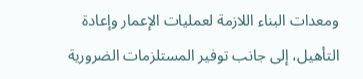ومعدات البناء اللازمة لعمليات الإعمار وإعادة التأهيل، إلى جانب توفير المستلزمات الضرورية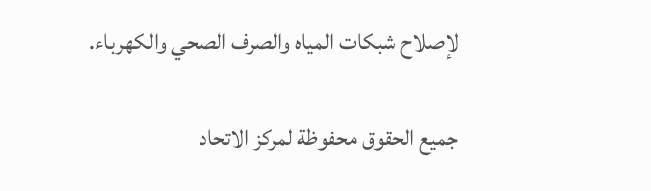لإصلاح شبكات المياه والصرف الصحي والكهرباء.

جميع الحقوق محفوظة لمركز الاتحاد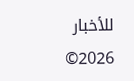للأخبار 2026©